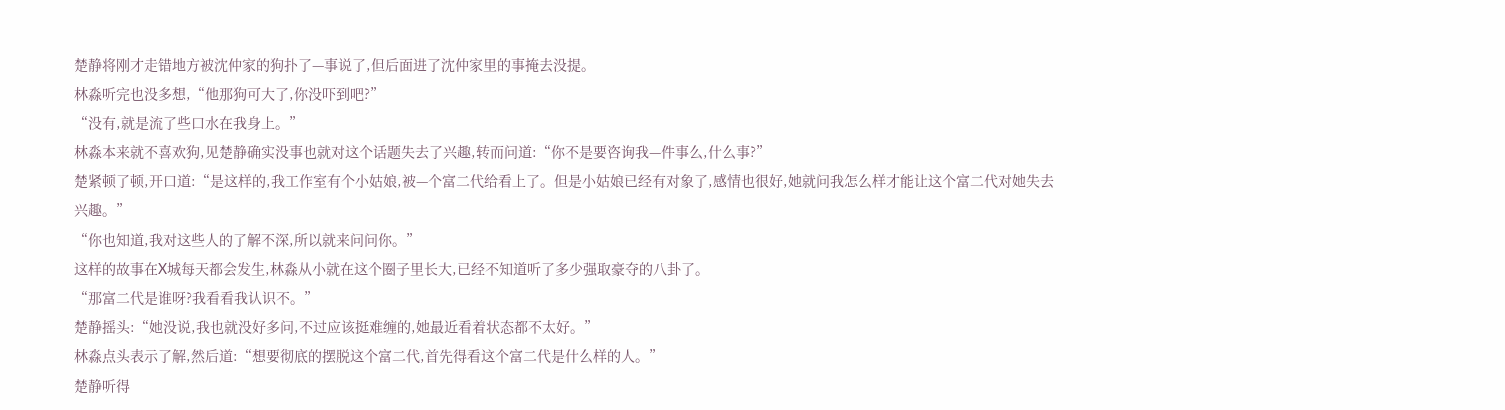楚静将刚才走错地方被沈仲家的狗扑了—事说了,但后面进了沈仲家里的事掩去没提。
林淼听完也没多想,“他那狗可大了,你没吓到吧?”
“没有,就是流了些口水在我身上。”
林淼本来就不喜欢狗,见楚静确实没事也就对这个话题失去了兴趣,转而问道:“你不是要咨询我—件事么,什么事?”
楚紧顿了顿,开口道:“是这样的,我工作室有个小姑娘,被—个富二代给看上了。但是小姑娘已经有对象了,感情也很好,她就问我怎么样才能让这个富二代对她失去兴趣。”
“你也知道,我对这些人的了解不深,所以就来问问你。”
这样的故事在X城每天都会发生,林淼从小就在这个圈子里长大,已经不知道听了多少强取豪夺的八卦了。
“那富二代是谁呀?我看看我认识不。”
楚静摇头:“她没说,我也就没好多问,不过应该挺难缠的,她最近看着状态都不太好。”
林淼点头表示了解,然后道:“想要彻底的摆脱这个富二代,首先得看这个富二代是什么样的人。”
楚静听得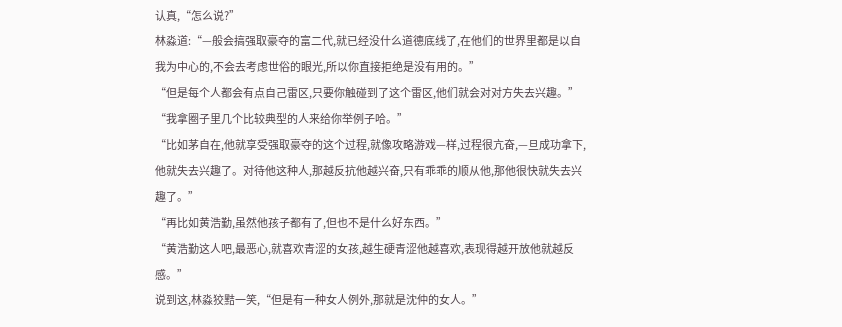认真,“怎么说?”
林淼道:“—般会搞强取豪夺的富二代,就已经没什么道德底线了,在他们的世界里都是以自我为中心的,不会去考虑世俗的眼光,所以你直接拒绝是没有用的。”
“但是每个人都会有点自己雷区,只要你触碰到了这个雷区,他们就会对对方失去兴趣。”
“我拿圈子里几个比较典型的人来给你举例子哈。”
“比如茅自在,他就享受强取豪夺的这个过程,就像攻略游戏—样,过程很亢奋,—旦成功拿下,他就失去兴趣了。对待他这种人,那越反抗他越兴奋,只有乖乖的顺从他,那他很快就失去兴趣了。”
“再比如黄浩勤,虽然他孩子都有了,但也不是什么好东西。”
“黄浩勤这人吧,最恶心,就喜欢青涩的女孩,越生硬青涩他越喜欢,表现得越开放他就越反感。”
说到这,林淼狡黠一笑,“但是有一种女人例外,那就是沈仲的女人。”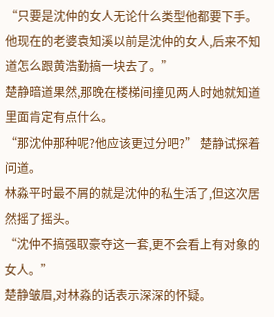“只要是沈仲的女人无论什么类型他都要下手。他现在的老婆袁知溪以前是沈仲的女人,后来不知道怎么跟黄浩勤搞一块去了。”
楚静暗道果然,那晚在楼梯间撞见两人时她就知道里面肯定有点什么。
“那沈仲那种呢?他应该更过分吧?” 楚静试探着问道。
林淼平时最不屑的就是沈仲的私生活了,但这次居然摇了摇头。
“沈仲不搞强取豪夺这一套,更不会看上有对象的女人。”
楚静皱眉,对林淼的话表示深深的怀疑。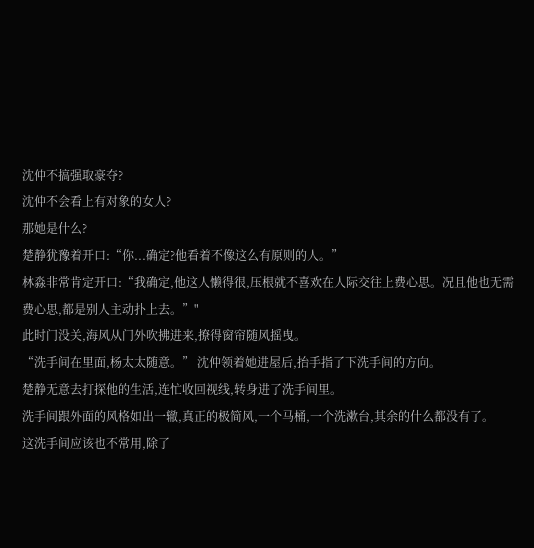沈仲不搞强取豪夺?
沈仲不会看上有对象的女人?
那她是什么?
楚静犹豫着开口:“你...确定?他看着不像这么有原则的人。”
林淼非常肯定开口:“我确定,他这人懒得很,压根就不喜欢在人际交往上费心思。况且他也无需费心思,都是别人主动扑上去。”"
此时门没关,海风从门外吹拂进来,撩得窗帘随风摇曳。
“洗手间在里面,杨太太随意。” 沈仲领着她进屋后,抬手指了下洗手间的方向。
楚静无意去打探他的生活,连忙收回视线,转身进了洗手间里。
洗手间跟外面的风格如出一辙,真正的极简风,一个马桶,一个洗漱台,其余的什么都没有了。
这洗手间应该也不常用,除了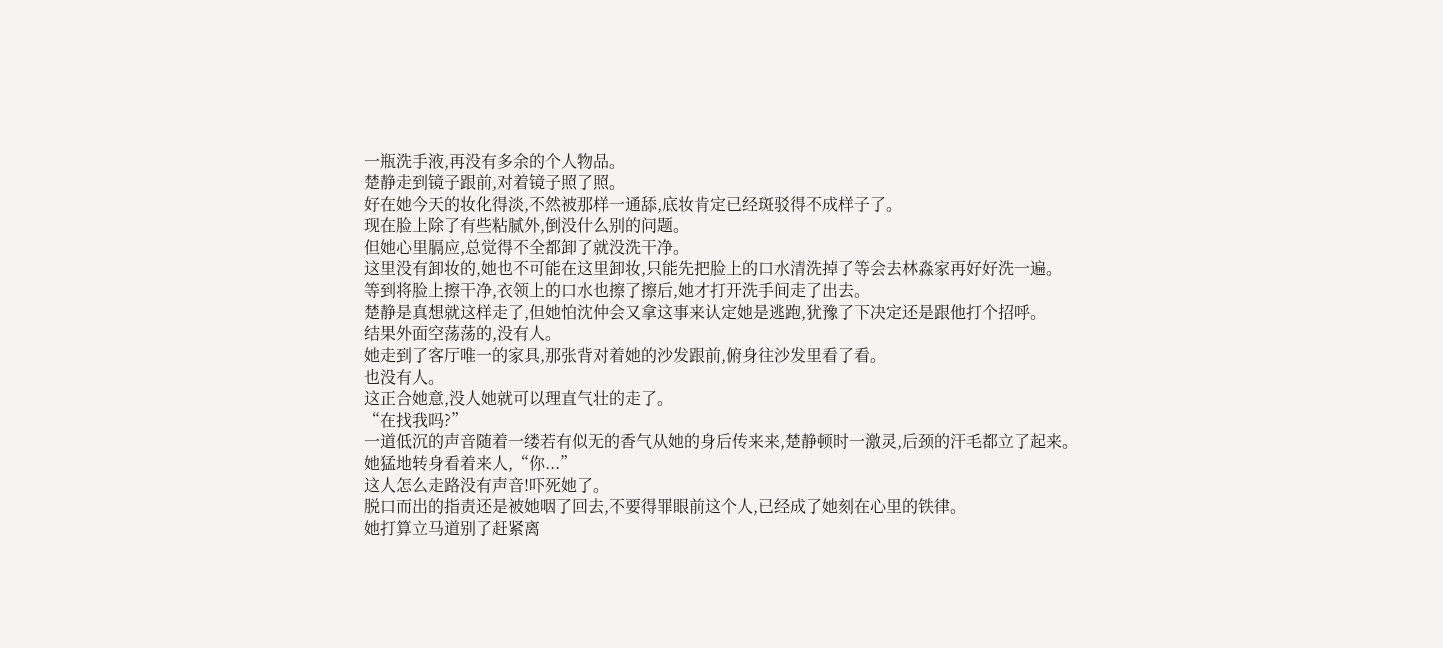一瓶洗手液,再没有多余的个人物品。
楚静走到镜子跟前,对着镜子照了照。
好在她今天的妆化得淡,不然被那样一通舔,底妆肯定已经斑驳得不成样子了。
现在脸上除了有些粘腻外,倒没什么别的问题。
但她心里膈应,总觉得不全都卸了就没洗干净。
这里没有卸妆的,她也不可能在这里卸妆,只能先把脸上的口水清洗掉了等会去林淼家再好好洗一遍。
等到将脸上擦干净,衣领上的口水也擦了擦后,她才打开洗手间走了出去。
楚静是真想就这样走了,但她怕沈仲会又拿这事来认定她是逃跑,犹豫了下决定还是跟他打个招呼。
结果外面空荡荡的,没有人。
她走到了客厅唯一的家具,那张背对着她的沙发跟前,俯身往沙发里看了看。
也没有人。
这正合她意,没人她就可以理直气壮的走了。
“在找我吗?”
一道低沉的声音随着一缕若有似无的香气从她的身后传来来,楚静顿时一激灵,后颈的汗毛都立了起来。
她猛地转身看着来人,“你...”
这人怎么走路没有声音!吓死她了。
脱口而出的指责还是被她咽了回去,不要得罪眼前这个人,已经成了她刻在心里的铁律。
她打算立马道别了赶紧离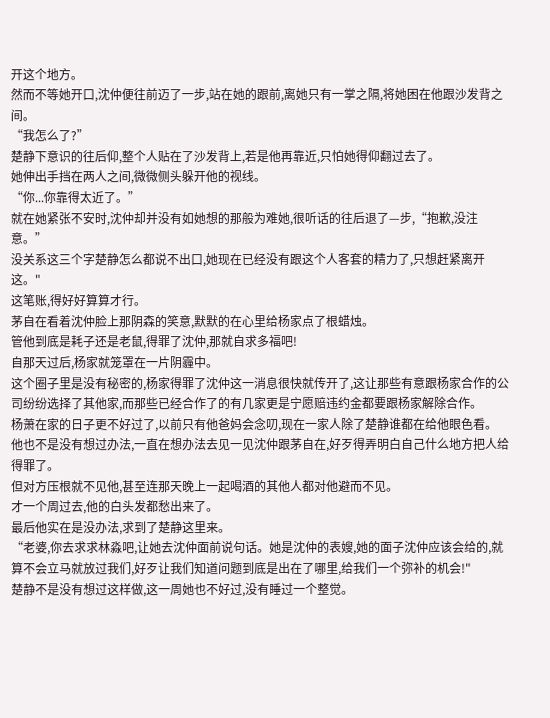开这个地方。
然而不等她开口,沈仲便往前迈了一步,站在她的跟前,离她只有一掌之隔,将她困在他跟沙发背之间。
“我怎么了?”
楚静下意识的往后仰,整个人贴在了沙发背上,若是他再靠近,只怕她得仰翻过去了。
她伸出手挡在两人之间,微微侧头躲开他的视线。
“你...你靠得太近了。”
就在她紧张不安时,沈仲却并没有如她想的那般为难她,很听话的往后退了—步,“抱歉,没注意。”
没关系这三个字楚静怎么都说不出口,她现在已经没有跟这个人客套的精力了,只想赶紧离开这。"
这笔账,得好好算算才行。
茅自在看着沈仲脸上那阴森的笑意,默默的在心里给杨家点了根蜡烛。
管他到底是耗子还是老鼠,得罪了沈仲,那就自求多福吧!
自那天过后,杨家就笼罩在一片阴霾中。
这个圈子里是没有秘密的,杨家得罪了沈仲这一消息很快就传开了,这让那些有意跟杨家合作的公司纷纷选择了其他家,而那些已经合作了的有几家更是宁愿赔违约金都要跟杨家解除合作。
杨萧在家的日子更不好过了,以前只有他爸妈会念叨,现在一家人除了楚静谁都在给他眼色看。
他也不是没有想过办法,一直在想办法去见一见沈仲跟茅自在,好歹得弄明白自己什么地方把人给得罪了。
但对方压根就不见他,甚至连那天晚上一起喝酒的其他人都对他避而不见。
才一个周过去,他的白头发都愁出来了。
最后他实在是没办法,求到了楚静这里来。
“老婆,你去求求林淼吧,让她去沈仲面前说句话。她是沈仲的表嫂,她的面子沈仲应该会给的,就算不会立马就放过我们,好歹让我们知道问题到底是出在了哪里,给我们一个弥补的机会!"
楚静不是没有想过这样做,这一周她也不好过,没有睡过一个整觉。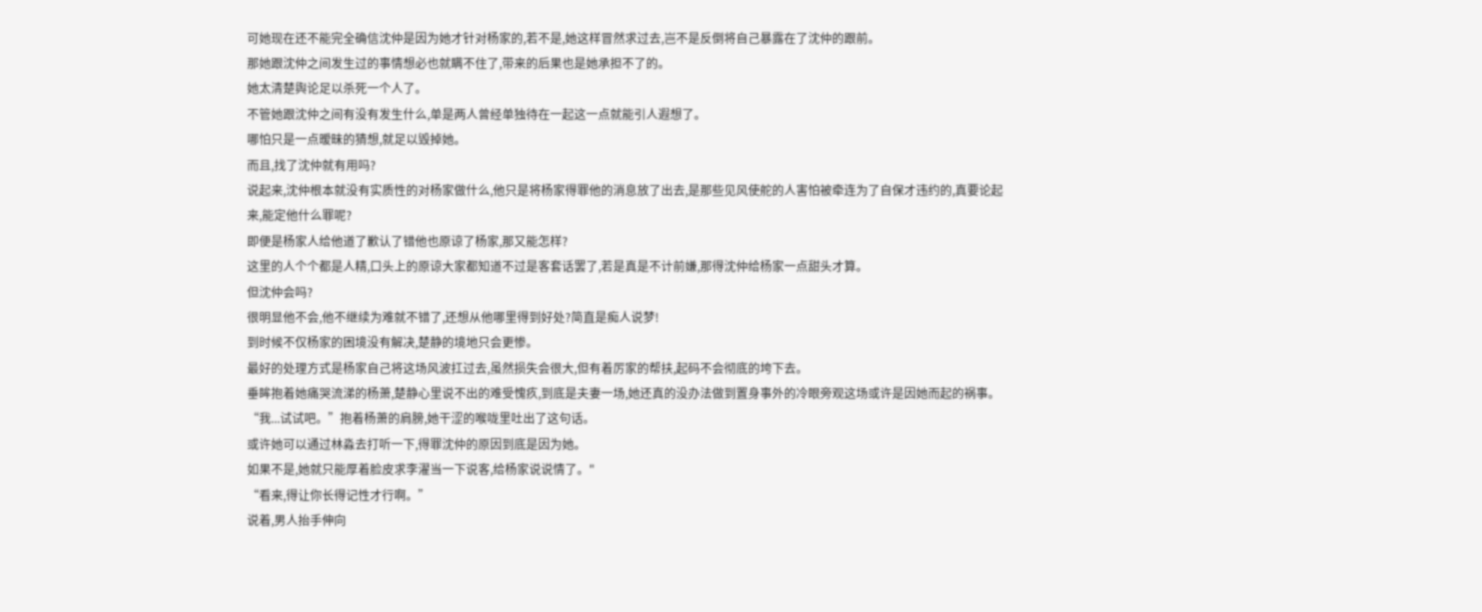可她现在还不能完全确信沈仲是因为她才针对杨家的,若不是,她这样冒然求过去,岂不是反倒将自己暴露在了沈仲的跟前。
那她跟沈仲之间发生过的事情想必也就瞒不住了,带来的后果也是她承担不了的。
她太清楚舆论足以杀死一个人了。
不管她跟沈仲之间有没有发生什么,单是两人曾经单独待在一起这一点就能引人遐想了。
哪怕只是一点暧昧的猜想,就足以毁掉她。
而且,找了沈仲就有用吗?
说起来,沈仲根本就没有实质性的对杨家做什么,他只是将杨家得罪他的消息放了出去,是那些见风使舵的人害怕被牵连为了自保才违约的,真要论起来,能定他什么罪呢?
即便是杨家人给他道了歉认了错他也原谅了杨家,那又能怎样?
这里的人个个都是人精,口头上的原谅大家都知道不过是客套话罢了,若是真是不计前嫌,那得沈仲给杨家一点甜头才算。
但沈仲会吗?
很明显他不会,他不继续为难就不错了,还想从他哪里得到好处?简直是痴人说梦!
到时候不仅杨家的困境没有解决,楚静的境地只会更惨。
最好的处理方式是杨家自己将这场风波扛过去,虽然损失会很大,但有着厉家的帮扶,起码不会彻底的垮下去。
垂眸抱着她痛哭流涕的杨萧,楚静心里说不出的难受愧疚,到底是夫妻一场,她还真的没办法做到置身事外的冷眼旁观这场或许是因她而起的祸事。
“我...试试吧。”抱着杨萧的肩膀,她干涩的喉咙里吐出了这句话。
或许她可以通过林淼去打听一下,得罪沈仲的原因到底是因为她。
如果不是,她就只能厚着脸皮求李濯当一下说客,给杨家说说情了。"
“看来,得让你长得记性才行啊。”
说着,男人抬手伸向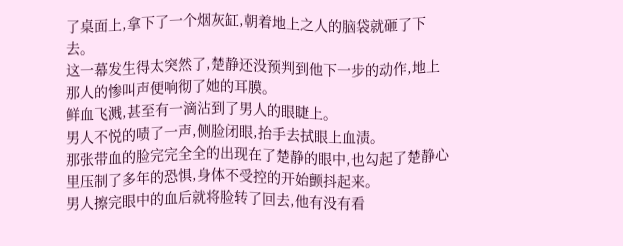了桌面上,拿下了一个烟灰缸,朝着地上之人的脑袋就砸了下去。
这一幕发生得太突然了,楚静还没预判到他下一步的动作,地上那人的惨叫声便响彻了她的耳膜。
鲜血飞溅,甚至有一滴沾到了男人的眼睫上。
男人不悦的啧了一声,侧脸闭眼,抬手去拭眼上血渍。
那张带血的脸完完全全的出现在了楚静的眼中,也勾起了楚静心里压制了多年的恐惧,身体不受控的开始颤抖起来。
男人擦完眼中的血后就将脸转了回去,他有没有看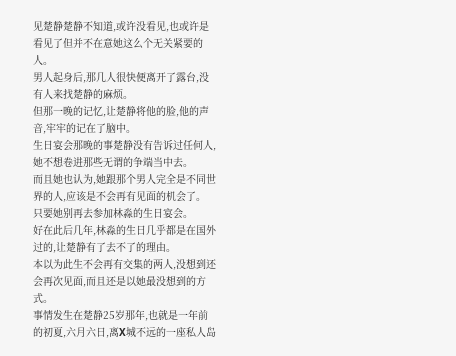见楚静楚静不知道,或许没看见,也或许是看见了但并不在意她这么个无关紧要的人。
男人起身后,那几人很快便离开了露台,没有人来找楚静的麻烦。
但那一晚的记忆,让楚静将他的脸,他的声音,牢牢的记在了脑中。
生日宴会那晚的事楚静没有告诉过任何人,她不想卷进那些无谓的争端当中去。
而且她也认为,她跟那个男人完全是不同世界的人,应该是不会再有见面的机会了。
只要她别再去参加林淼的生日宴会。
好在此后几年,林淼的生日几乎都是在国外过的,让楚静有了去不了的理由。
本以为此生不会再有交集的两人,没想到还会再次见面,而且还是以她最没想到的方式。
事情发生在楚静25岁那年,也就是一年前的初夏,六月六日,离X城不远的一座私人岛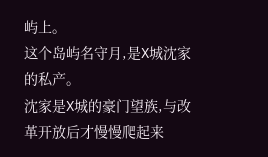屿上。
这个岛屿名守月,是X城沈家的私产。
沈家是X城的豪门望族,与改革开放后才慢慢爬起来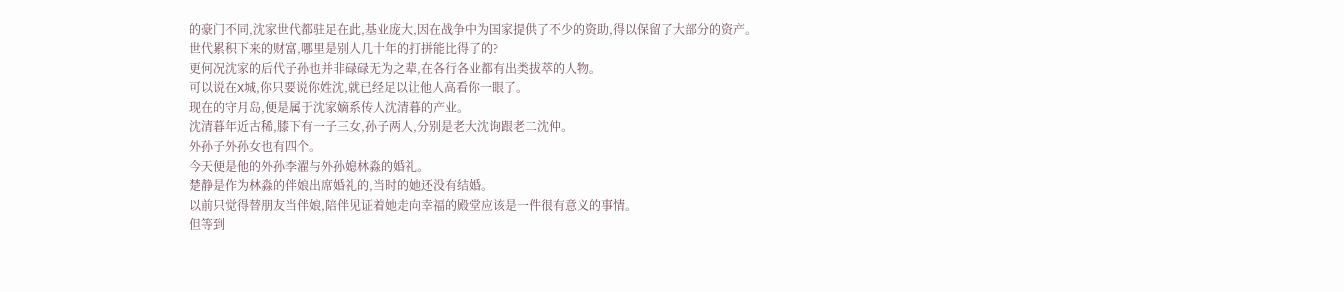的豪门不同,沈家世代都驻足在此,基业庞大,因在战争中为国家提供了不少的资助,得以保留了大部分的资产。
世代累积下来的财富,哪里是别人几十年的打拼能比得了的?
更何况沈家的后代子孙也并非碌碌无为之辈,在各行各业都有出类拔萃的人物。
可以说在X城,你只要说你姓沈,就已经足以让他人高看你一眼了。
现在的守月岛,便是属于沈家嫡系传人沈清暮的产业。
沈清暮年近古稀,膝下有一子三女,孙子两人,分别是老大沈询跟老二沈仲。
外孙子外孙女也有四个。
今天便是他的外孙李濯与外孙媳林淼的婚礼。
楚静是作为林淼的伴娘出席婚礼的,当时的她还没有结婚。
以前只觉得替朋友当伴娘,陪伴见证着她走向幸福的殿堂应该是一件很有意义的事情。
但等到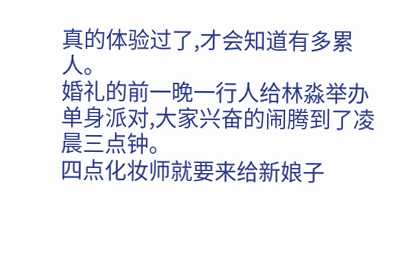真的体验过了,才会知道有多累人。
婚礼的前一晚一行人给林淼举办单身派对,大家兴奋的闹腾到了凌晨三点钟。
四点化妆师就要来给新娘子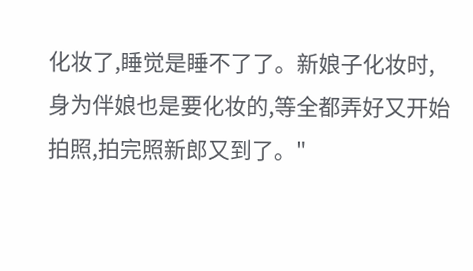化妆了,睡觉是睡不了了。新娘子化妆时,身为伴娘也是要化妆的,等全都弄好又开始拍照,拍完照新郎又到了。"